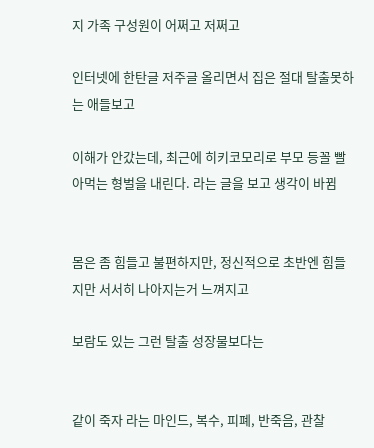지 가족 구성원이 어쩌고 저쩌고

인터넷에 한탄글 저주글 올리면서 집은 절대 탈출못하는 애들보고

이해가 안갔는데, 최근에 히키코모리로 부모 등꼴 빨아먹는 형벌을 내린다. 라는 글을 보고 생각이 바뀜


몸은 좀 힘들고 불편하지만, 정신적으로 초반엔 힘들지만 서서히 나아지는거 느껴지고

보람도 있는 그런 탈출 성장물보다는


같이 죽자 라는 마인드, 복수, 피폐, 반죽음, 관찰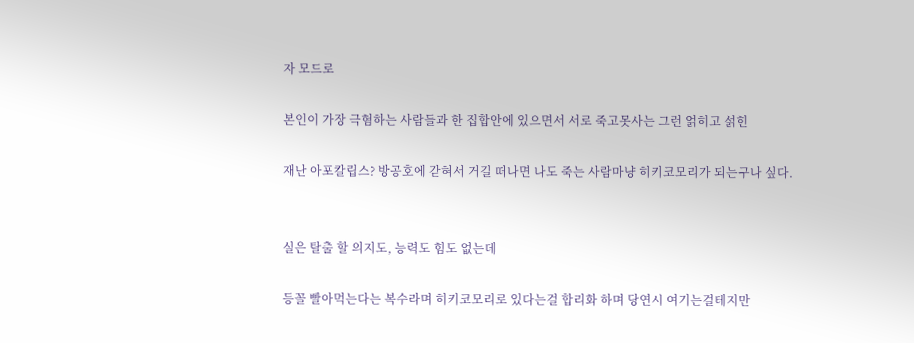자 모드로

본인이 가장 극혐하는 사람들과 한 집합안에 있으면서 서로 죽고못사는 그런 얽히고 섥힌

재난 아포칼립스? 방공호에 갇혀서 거길 떠나면 나도 죽는 사람마냥 히키코모리가 되는구나 싶다.


실은 탈출 할 의지도, 능력도 힘도 없는데

등꼴 빨아먹는다는 복수라며 히키코모리로 있다는걸 합리화 하며 당연시 여기는걸테지만